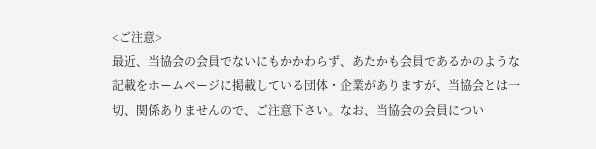<ご注意>
最近、当協会の会員でないにもかかわらず、あたかも会員であるかのような記載をホームページに掲載している団体・企業がありますが、当協会とは一切、関係ありませんので、ご注意下さい。なお、当協会の会員につい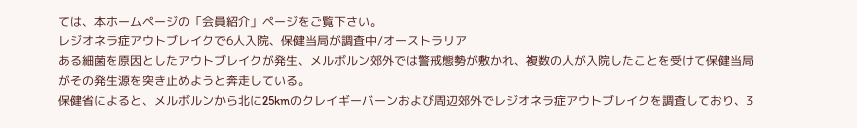ては、本ホームページの「会員紹介」ページをご覧下さい。
レジオネラ症アウトブレイクで6人入院、保健当局が調査中/オーストラリア
ある細菌を原因としたアウトブレイクが発生、メルボルン郊外では警戒態勢が敷かれ、複数の人が入院したことを受けて保健当局がその発生源を突き止めようと奔走している。
保健省によると、メルボルンから北に25kmのクレイギーバーンおよび周辺郊外でレジオネラ症アウトブレイクを調査しており、3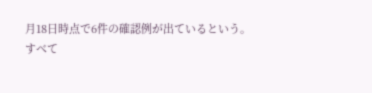月18日時点で6件の確認例が出ているという。
すべて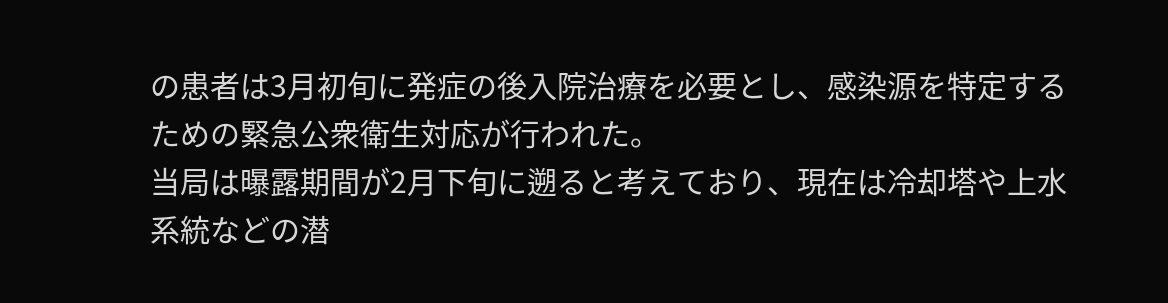の患者は3月初旬に発症の後入院治療を必要とし、感染源を特定するための緊急公衆衛生対応が行われた。
当局は曝露期間が2月下旬に遡ると考えており、現在は冷却塔や上水系統などの潜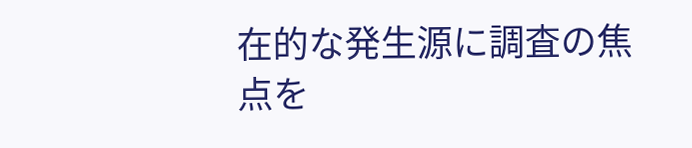在的な発生源に調査の焦点を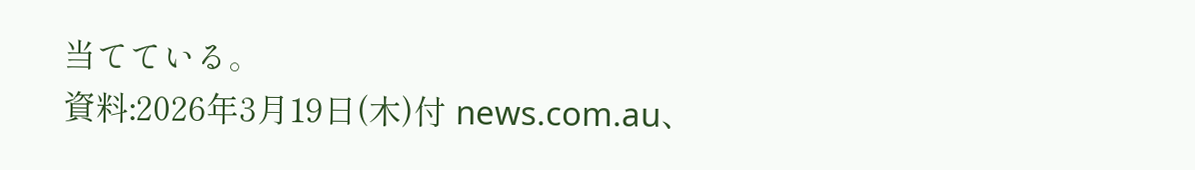当てている。
資料:2026年3月19日(木)付 news.com.au、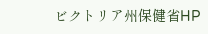ビクトリア州保健省HP